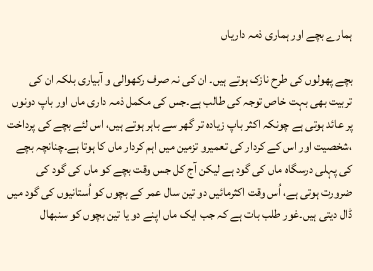ہمارے بچے اور ہماری ذمہ داریاں

بچے پھولوں کی طرح نازک ہوتے ہیں۔ ان کی نہ صرف رکھوالی و آبیاری بلکہ ان کی تربیت بھی بہت خاص توجہ کی طالب ہے۔جس کی مکمل ذمہ داری ماں اور باپ دونوں پر عائد ہوتی ہے چونکہ اکثر باپ زیادہ تر گھر سے باہر ہوتے ہیں، اس لئے بچے کی پرداخت ،شخصیت اور اس کے کردار کی تعمیرو تزمین میں اہم کردار ماں کا ہوتا ہے۔چنانچہ بچے کی پہلی درسگاہ ماں کی گود ہے لیکن آج کل جس وقت بچے کو ماں کی گود کی ضرورت ہوتی ہے، اُس وقت اکثرمائیں دو تین سال عمر کے بچوں کو اُستانیوں کی گود میں ڈال دیتی ہیں۔غور طلب بات ہے کہ جب ایک ماں اپنے دو یا تین بچوں کو سنبھال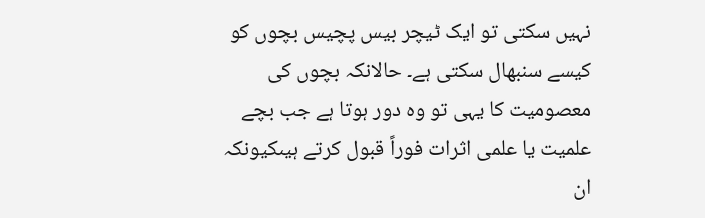نہیں سکتی تو ایک ٹیچر بیس پچیس بچوں کو کیسے سنبھال سکتی ہے۔ حالانکہ بچوں کی معصومیت کا یہی تو وہ دور ہوتا ہے جب بچے علمیت یا علمی اثرات فوراً قبول کرتے ہیںکیونکہ ان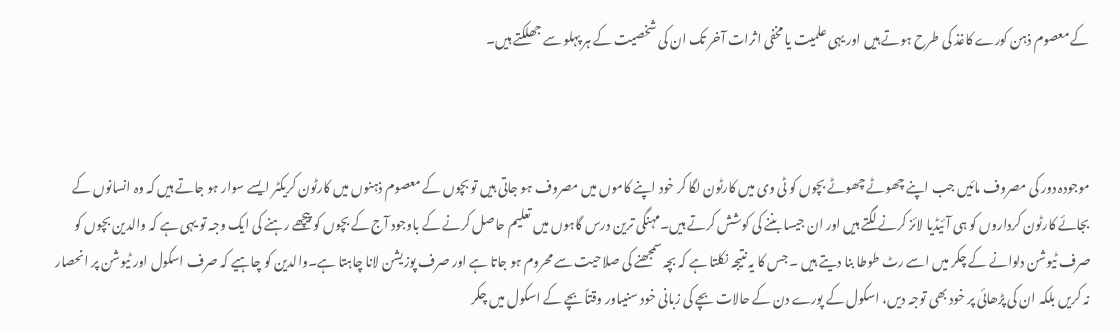کے معصوم ذہن کورے کاغذ کی طرح ہوتے ہیں اور یہی علمیت یا مخفی اثرات آخر تک ان کی شخصیت کے ہر پہلو سے جھلکتے ہیں۔



موجودہ دور کی مصروف مائیں جب اپنے چھوٹے چھوٹے بچوں کو ٹی وی میں کارٹون لگا کر خود اپنے کاموں میں مصروف ہو جاتی ہیں تو بچوں کے معصوم ذہنوں میں کارٹون کریکٹر ایسے سوار ہو جاتے ہیں کہ وہ انسانوں کے بجائے کارٹون کرداروں کو ہی آئیڈیا لائز کرنے لگتے ہیں اور ان جیسا بننے کی کوشش کرتے ہیں۔مہنگی ترین درس گاہوں میں تعلیم حاصل کرنے کے باوجود آج کے بچوں کو پیچھے رہنے کی ایک وجہ تو یہی ہے کہ والدین بچوں کو صرف ٹیوشن دلوانے کے چکر میں اسے رٹ طوطا بنا دیتے ہیں ۔ جس کا یہ نتیجہ نکلتا ہے کہ بچہ سمجھنے کی صلاحیت سے محروم ہو جاتا ہے اور صرف پوزیشن لانا چاہتا ہے۔والدین کو چاہیے کہ صرف اسکول اور ٹیوشن پر انحصار نہ کریں بلکہ ان کی پڑھائی پر خود بھی توجہ دیں، اسکول کے پورے دن کے حالات بچے کی زبانی خود سنیںاور وقتاً بچے کے اسکول میں چکر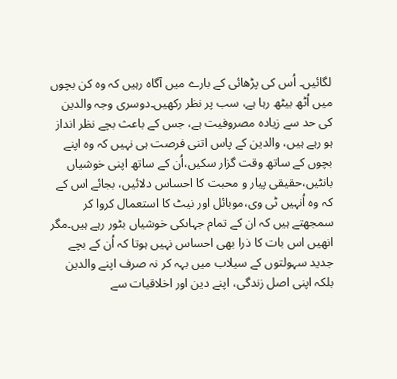لگائیں۔ اُس کی پڑھائی کے بارے میں آگاہ رہیں کہ وہ کن بچوں میں اُٹھ بیٹھ رہا ہے، سب پر نظر رکھیں۔دوسری وجہ والدین کی حد سے زیادہ مصروفیت ہے، جس کے باعث بچے نظر انداز ہو رہے ہیں، والدین کے پاس اتنی فرصت ہی نہیں کہ وہ اپنے بچوں کے ساتھ وقت گزار سکیں،اُن کے ساتھ اپنی خوشیاں بانٹیں،حقیقی پیار و محبت کا احساس دلائیں، بجائے اس کے کہ وہ اُنہیں ٹی وی،موبائل اور نیٹ کا استعمال کروا کر سمجھتے ہیں کہ ان کے تمام جہاںکی خوشیاں بٹور رہے ہیں۔مگر انھیں اس بات کا ذرا بھی احساس نہیں ہوتا کہ اُن کے بچے جدید سہولتوں کے سیلاب میں بہہ کر نہ صرف اپنے والدین بلکہ اپنی اصل زندگی، اپنے دین اور اخلاقیات سے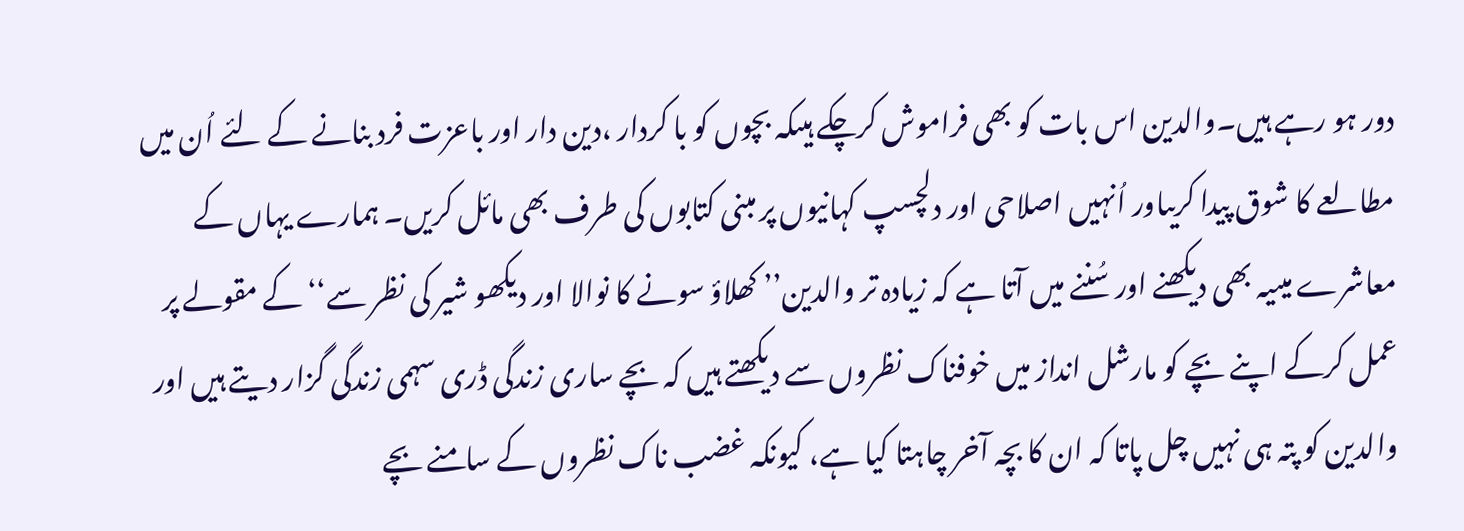دور ہو رہے ہیں۔والدین اس بات کو بھی فراموش کرچکے ہیںکہ بچوں کو با کردار ،دین دار اور باعزت فرد بنانے کے لئے اُن میں مطالعے کا شوق پیدا کریںاور اُنہیں اصلاحی اور دلچسپ کہانیوں پر مبنی کتابوں کی طرف بھی مائل کریں۔ ہمارے یہاں کے معاشرے میںیہ بھی دیکھنے اور سُننے میں آتا ہے کہ زیادہ تر والدین’’ کھلاؤ سونے کا نوالا اور دیکھو شیر کی نظر سے‘‘ کے مقولے پر عمل کرکے اپنے بچے کو مارشل انداز میں خوفناک نظروں سے دیکھتے ہیں کہ بچے ساری زندگی ڈری سہمی زندگی گزار دیتے ہیں اور والدین کو پتہ ہی نہیں چل پاتا کہ ان کا بچہ آخر چاہتا کیا ہے، کیونکہ غضب ناک نظروں کے سامنے بچے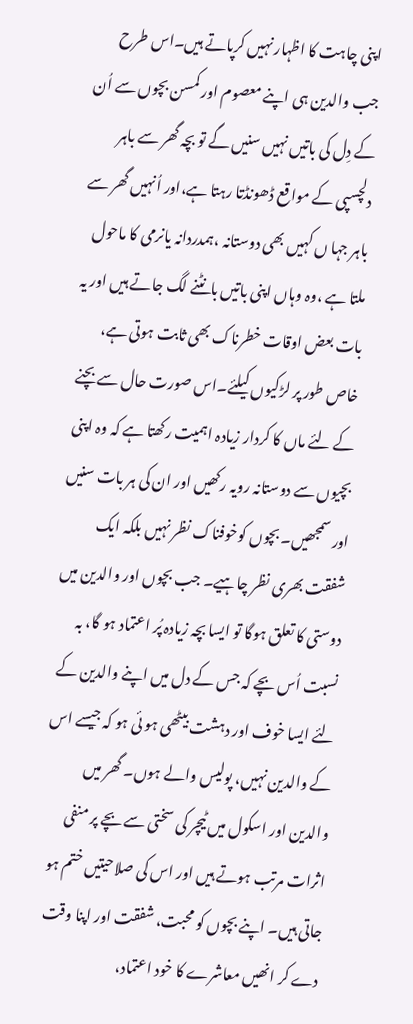اپنی چاہت کا اظہار نہیں کرپاتے ہیں۔اس طرح جب والدین ہی اپنے معصوم اور کمسن بچوں سے اُن کے دِل کی باتیں نہیں سنیں گے تو بچہ گھر سے باہر دلچسپی کے مواقع ڈھونڈتا رہتا ہے،اور اُنہیں گھر سے باہر جہا ں کہیں بھی دوستانہ ،ہمدردانہ یانرمی کا ماحول ملتا ہے ،وہ وہاں اپنی باتیں بانٹنے لگ جاتے ہیں اور یہ بات بعض اوقات خطرناک بھی ثابت ہوتی ہے، خاص طور پر لڑکیوں کیلئے۔اس صورت حال سے بچنے کے لئے ماں کا کردار زیادہ اہمیت رکھتا ہے کہ وہ اپنی بچیوں سے دوستانہ رویہ رکھیں اور ان کی ہر بات سنیں اور سمجھیں۔ بچوں کوخوفناک نظر نہیں بلکہ ایک شفقت بھری نظر چاہیے۔ جب بچوں اور والدین میں دوستی کا تعلق ہوگا تو ایسا بچہ زیادہ پُر اعتماد ہو گا، بہ نسبت اُس بچے کہ جس کے دل میں اپنے والدین کے لئے ایسا خوف اور دہشت بیٹھی ہو ئی ہو کہ جیسے اس کے والدین نہیں، پولیس والے ہوں۔ گھر میں والدین اور اسکول میں ٹیچر کی سختی سے بچے پر منفی اثرات مرتب ہوتے ہیں اور اس کی صلاحیتیں ختم ہو جاتی ہیں۔ اپنے بچوں کو محبت، شفقت اور اپنا وقت دے کر انھیں معاشرے کا خود اعتماد،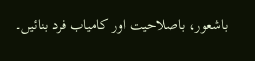باشعور، باصلاحیت اور کامیاب فرد بنائیں۔